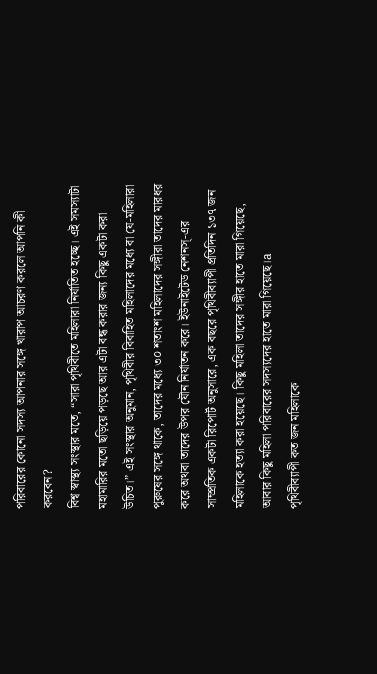পরিবারের কোনো সদস্য আপনার সঙ্গে খারাপ আচরণ করলে আপনি কী করবেন?
বিশ্ব স্বাস্থ্য সংস্থার মতে, “সারা পৃথিবীতে মহিলারা নির্যাতিত হচ্ছে। এই সমস্যাটা মহামারির মতো ছড়িয়ে পড়ছে আর এটা বন্ধ করার জন্য কিছু একটা করা উচিত।” এই সংস্থার অনুমান, পৃথিবীর বিবাহিত মহিলাদের মধ্যে বা যে-মহিলারা পুরুষের সঙ্গে থাকে, তাদের মধ্যে ৩০ শতাংশ মহিলাদের সঙ্গীরা তাদের মারধর করে অথবা তাদের উপর যৌন নির্যাতন করে। ইউনাইটেড নেশনস্-এর সাম্প্রতিক একটা রিপোর্ট অনুসারে, এক বছরে পৃথিবীব্যাপী প্রতিদিন ১৩৭ জন মহিলাকে হত্যা করা হয়েছে। কিছু মহিলা তাদের সঙ্গীর হাতে মারা গিয়েছে, আবার কিছু মহিলা পরিবারের সদস্যদের হাতে মারা গিয়েছে।a
পৃথিবীব্যাপী কত জন মহিলাকে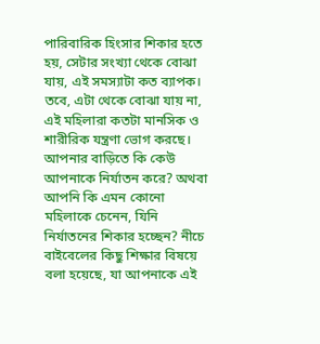পারিবারিক হিংসার শিকার হতে হয়, সেটার সংখ্যা থেকে বোঝা যায়, এই সমস্যাটা কত ব্যাপক। তবে, এটা থেকে বোঝা যায় না, এই মহিলারা কতটা মানসিক ও শারীরিক যন্ত্রণা ভোগ করছে।
আপনার বাড়িতে কি কেউ আপনাকে নির্যাতন করে? অথবা আপনি কি এমন কোনো মহিলাকে চেনেন, যিনি নির্যাতনের শিকার হচ্ছেন? নীচে বাইবেলের কিছু শিক্ষার বিষয়ে বলা হয়েছে, যা আপনাকে এই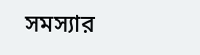সমস্যার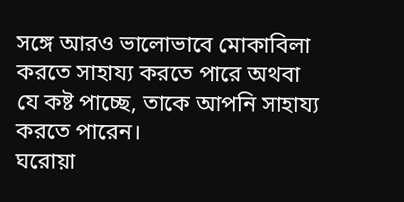সঙ্গে আরও ভালোভাবে মোকাবিলা করতে সাহায্য করতে পারে অথবা যে কষ্ট পাচ্ছে, তাকে আপনি সাহায্য করতে পারেন।
ঘরোয়া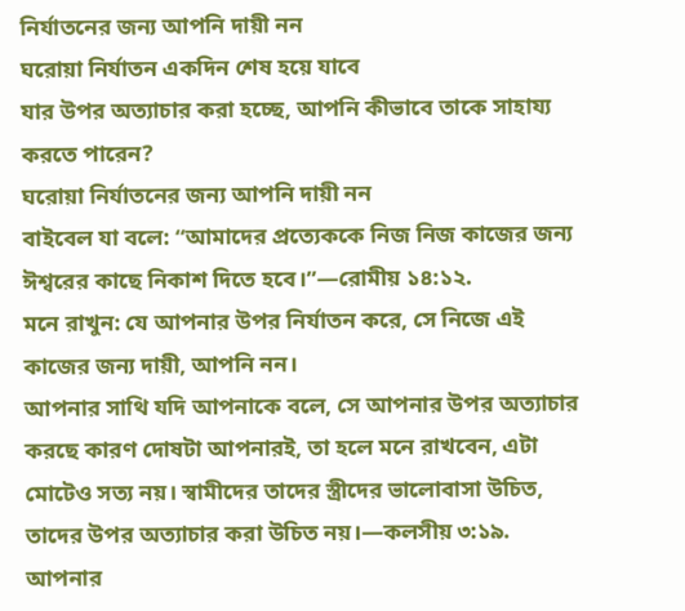নির্যাতনের জন্য আপনি দায়ী নন
ঘরোয়া নির্যাতন একদিন শেষ হয়ে যাবে
যার উপর অত্যাচার করা হচ্ছে, আপনি কীভাবে তাকে সাহায্য করতে পারেন?
ঘরোয়া নির্যাতনের জন্য আপনি দায়ী নন
বাইবেল যা বলে: “আমাদের প্রত্যেককে নিজ নিজ কাজের জন্য ঈশ্বরের কাছে নিকাশ দিতে হবে।”—রোমীয় ১৪:১২.
মনে রাখুন: যে আপনার উপর নির্যাতন করে, সে নিজে এই কাজের জন্য দায়ী, আপনি নন।
আপনার সাথি যদি আপনাকে বলে, সে আপনার উপর অত্যাচার করছে কারণ দোষটা আপনারই, তা হলে মনে রাখবেন, এটা মোটেও সত্য নয়। স্বামীদের তাদের স্ত্রীদের ভালোবাসা উচিত, তাদের উপর অত্যাচার করা উচিত নয়।—কলসীয় ৩:১৯.
আপনার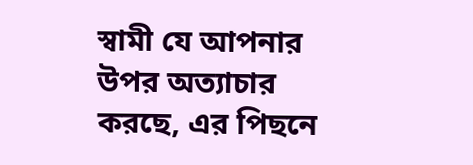স্বামী যে আপনার উপর অত্যাচার করছে, এর পিছনে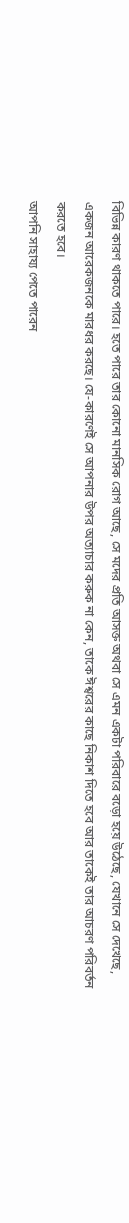বিভিন্ন কারণ থাকতে পারে। হতে পারে তার কোনো মানসিক রোগ আছে, সে মদের প্রতি আসক্ত অথবা সে এমন একটা পরিবারে বড়ো হয়ে উঠেছে, যেখানে সে দেখেছে, একজন আরেকজনকে মারধর করছে। যে-কারণেই সে আপনার উপর অত্যাচার করুক না কেন, তাকে ঈশ্বরের কাছে নিকাশ দিতে হবে আর তাকেই তার আচরণ পরিবর্তন করতে হবে।
আপনি সাহায্য পেতে পারেন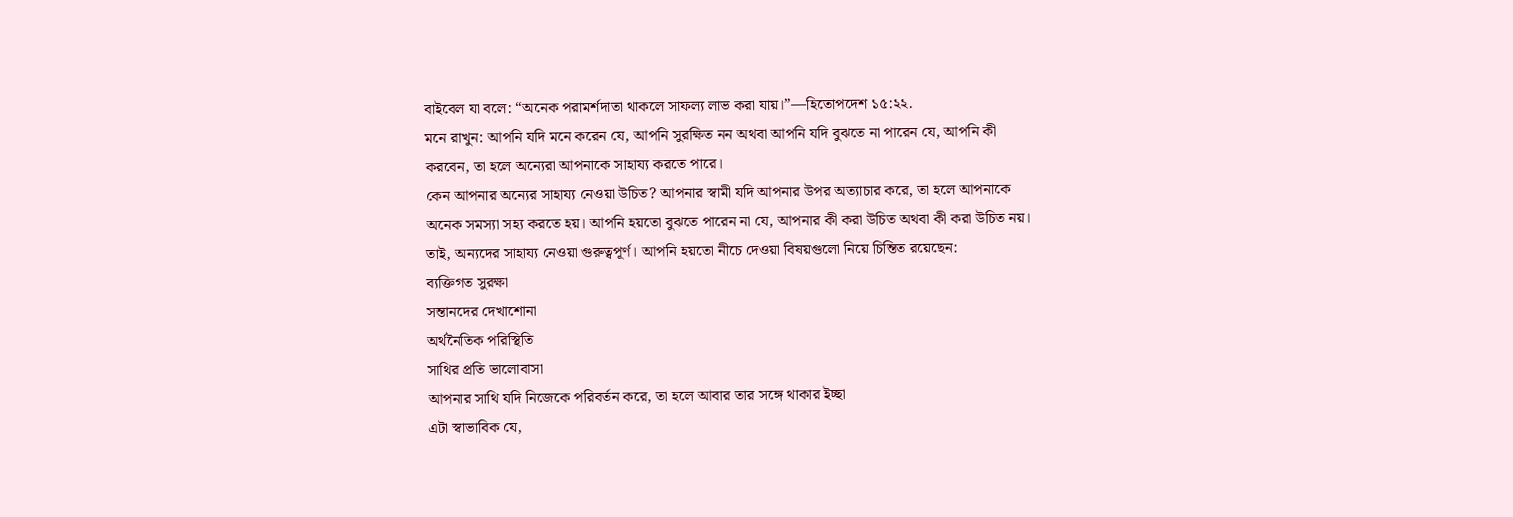বাইবেল যা বলে: “অনেক পরামর্শদাতা থাকলে সাফল্য লাভ করা যায়।”—হিতোপদেশ ১৫:২২.
মনে রাখুন: আপনি যদি মনে করেন যে, আপনি সুরক্ষিত নন অথবা আপনি যদি বুঝতে না পারেন যে, আপনি কী করবেন, তা হলে অন্যেরা আপনাকে সাহায্য করতে পারে।
কেন আপনার অন্যের সাহায্য নেওয়া উচিত? আপনার স্বামী যদি আপনার উপর অত্যাচার করে, তা হলে আপনাকে অনেক সমস্যা সহ্য করতে হয়। আপনি হয়তো বুঝতে পারেন না যে, আপনার কী করা উচিত অথবা কী করা উচিত নয়। তাই, অন্যদের সাহায্য নেওয়া গুরুত্বপূর্ণ। আপনি হয়তো নীচে দেওয়া বিষয়গুলো নিয়ে চিন্তিত রয়েছেন:
ব্যক্তিগত সুরক্ষা
সন্তানদের দেখাশোনা
অর্থনৈতিক পরিস্থিতি
সাথির প্রতি ভালোবাসা
আপনার সাথি যদি নিজেকে পরিবর্তন করে, তা হলে আবার তার সঙ্গে থাকার ইচ্ছা
এটা স্বাভাবিক যে,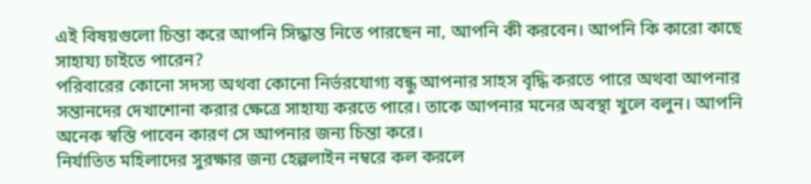এই বিষয়গুলো চিন্তা করে আপনি সিদ্ধান্ত নিতে পারছেন না, আপনি কী করবেন। আপনি কি কারো কাছে সাহায্য চাইতে পারেন?
পরিবারের কোনো সদস্য অথবা কোনো নির্ভরযোগ্য বন্ধু আপনার সাহস বৃদ্ধি করতে পারে অথবা আপনার সন্তানদের দেখাশোনা করার ক্ষেত্রে সাহায্য করতে পারে। তাকে আপনার মনের অবস্থা খুলে বলুন। আপনি অনেক স্বস্তি পাবেন কারণ সে আপনার জন্য চিন্তা করে।
নির্যাতিত মহিলাদের সুরক্ষার জন্য হেল্পলাইন নম্বরে কল করলে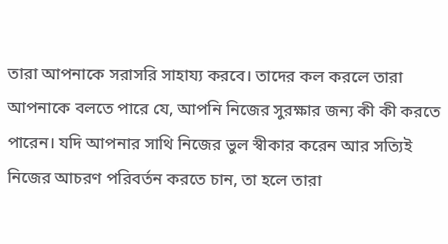তারা আপনাকে সরাসরি সাহায্য করবে। তাদের কল করলে তারা আপনাকে বলতে পারে যে, আপনি নিজের সুরক্ষার জন্য কী কী করতে পারেন। যদি আপনার সাথি নিজের ভুল স্বীকার করেন আর সত্যিই নিজের আচরণ পরিবর্তন করতে চান, তা হলে তারা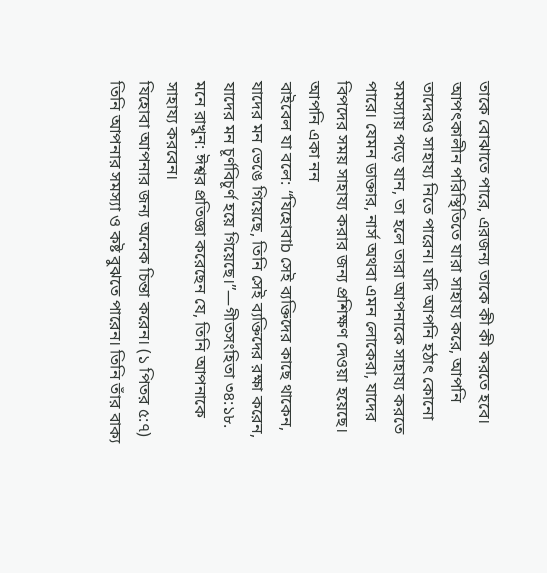তাকে বোঝাতে পারে, এরজন্য তাকে কী কী করতে হবে।
আপৎকালীন পরিস্থিতিতে যারা সাহায্য করে, আপনি তাদেরও সাহায্য নিতে পারেন। যদি আপনি হঠাৎ কোনো সমস্যায় পড়ে যান, তা হলে তারা আপনাকে সাহায্য করতে পারে। যেমন ডাক্তার, নার্স অথবা এমন লোকেরা, যাদের বিপদের সময় সাহায্য করার জন্য প্রশিক্ষণ দেওয়া হয়েছে।
আপনি একা নন
বাইবেল যা বলে: “যিহোবাb সেই ব্যক্তিদের কাছে থাকেন, যাদের মন ভেঙে গিয়েছে, তিনি সেই ব্যক্তিদের রক্ষা করেন, যাদের মন চূর্ণবিচূর্ণ হয়ে গিয়েছে।”—গীতসংহিতা ৩৪:১৮.
মনে রাখুন: ঈশ্বর প্রতিজ্ঞা করেছেন যে, তিনি আপনাকে সাহায্য করবেন।
যিহোবা আপনার জন্য অনেক চিন্তা করেন। (১ পিতর ৫:৭) তিনি আপনার সমস্যা ও কষ্ট বুঝতে পারেন। তিনি তাঁর বাক্য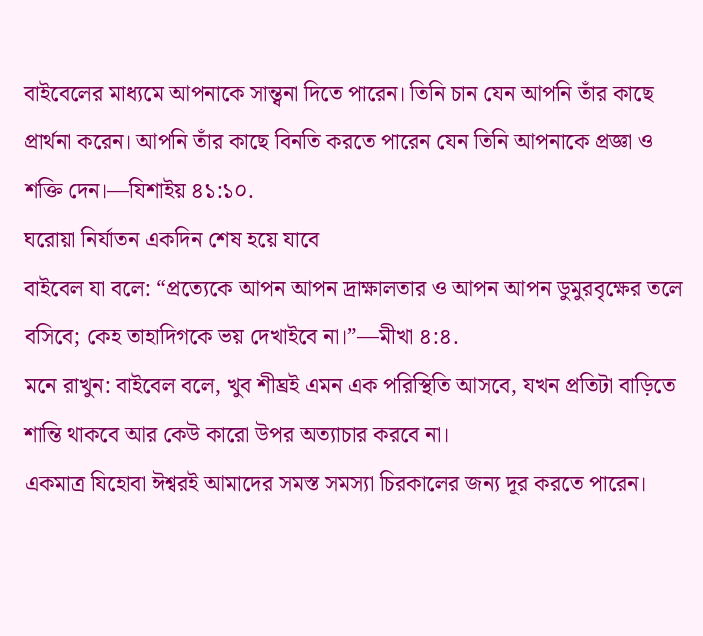বাইবেলের মাধ্যমে আপনাকে সান্ত্বনা দিতে পারেন। তিনি চান যেন আপনি তাঁর কাছে প্রার্থনা করেন। আপনি তাঁর কাছে বিনতি করতে পারেন যেন তিনি আপনাকে প্রজ্ঞা ও শক্তি দেন।—যিশাইয় ৪১:১০.
ঘরোয়া নির্যাতন একদিন শেষ হয়ে যাবে
বাইবেল যা বলে: “প্রত্যেকে আপন আপন দ্রাক্ষালতার ও আপন আপন ডুমুরবৃক্ষের তলে বসিবে; কেহ তাহাদিগকে ভয় দেখাইবে না।”—মীখা ৪:৪.
মনে রাখুন: বাইবেল বলে, খুব শীঘ্রই এমন এক পরিস্থিতি আসবে, যখন প্রতিটা বাড়িতে শান্তি থাকবে আর কেউ কারো উপর অত্যাচার করবে না।
একমাত্র যিহোবা ঈশ্বরই আমাদের সমস্ত সমস্যা চিরকালের জন্য দূর করতে পারেন।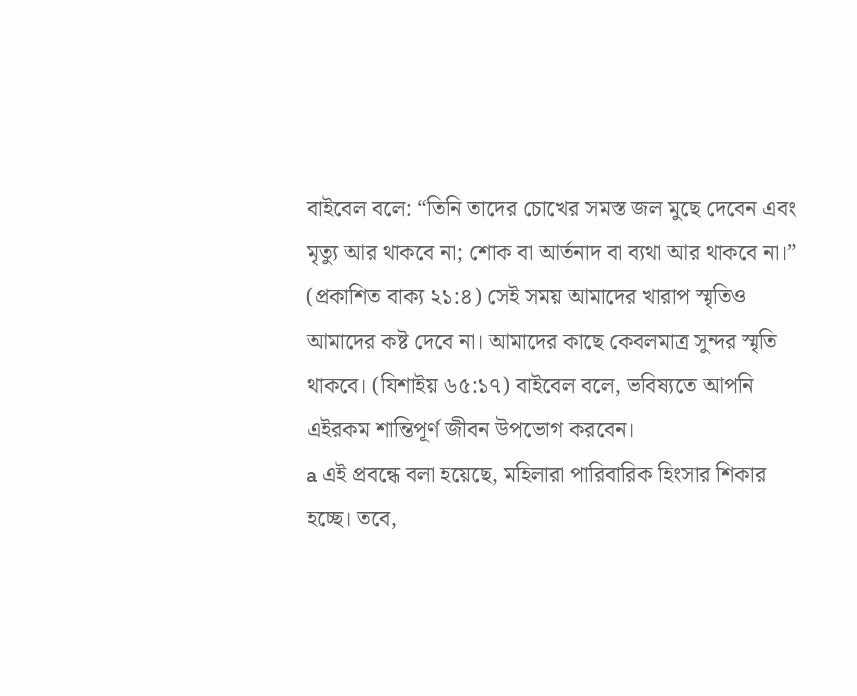বাইবেল বলে: “তিনি তাদের চোখের সমস্ত জল মুছে দেবেন এবং মৃত্যু আর থাকবে না; শোক বা আর্তনাদ বা ব্যথা আর থাকবে না।” (প্রকাশিত বাক্য ২১:৪) সেই সময় আমাদের খারাপ স্মৃতিও আমাদের কষ্ট দেবে না। আমাদের কাছে কেবলমাত্র সুন্দর স্মৃতি থাকবে। (যিশাইয় ৬৫:১৭) বাইবেল বলে, ভবিষ্যতে আপনি এইরকম শান্তিপূর্ণ জীবন উপভোগ করবেন।
a এই প্রবন্ধে বলা হয়েছে, মহিলারা পারিবারিক হিংসার শিকার হচ্ছে। তবে,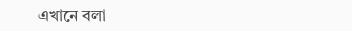এখানে বলা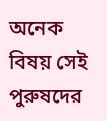অনেক বিষয় সেই পুরুষদের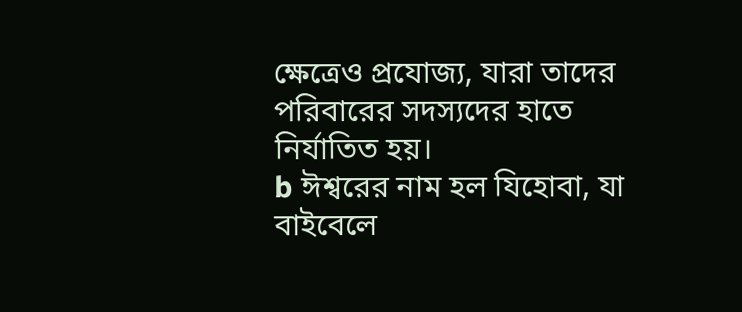ক্ষেত্রেও প্রযোজ্য, যারা তাদের পরিবারের সদস্যদের হাতে নির্যাতিত হয়।
b ঈশ্বরের নাম হল যিহোবা, যা বাইবেলে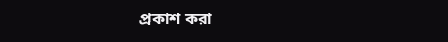প্রকাশ করা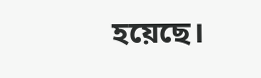হয়েছে।